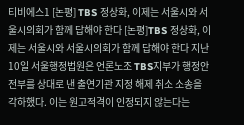티비에스1 [논평] TBS 정상화, 이제는 서울시와 서울시의회가 함께 답해야 한다 [논평]TBS 정상화, 이제는 서울시와 서울시의회가 함께 답해야 한다 지난 10일 서울행정법원은 언론노조 TBS지부가 행정안전부를 상대로 낸 출연기관 지정 해제 취소 소송을 각하했다. 이는 원고적격이 인정되지 않는다는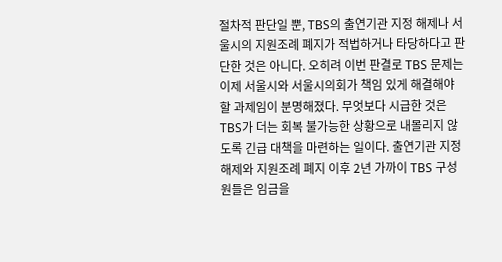절차적 판단일 뿐, TBS의 출연기관 지정 해제나 서울시의 지원조례 폐지가 적법하거나 타당하다고 판단한 것은 아니다. 오히려 이번 판결로 TBS 문제는 이제 서울시와 서울시의회가 책임 있게 해결해야 할 과제임이 분명해졌다. 무엇보다 시급한 것은 TBS가 더는 회복 불가능한 상황으로 내몰리지 않도록 긴급 대책을 마련하는 일이다. 출연기관 지정 해제와 지원조례 폐지 이후 2년 가까이 TBS 구성원들은 임금을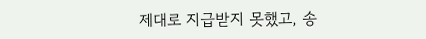제대로 지급받지 못했고, 송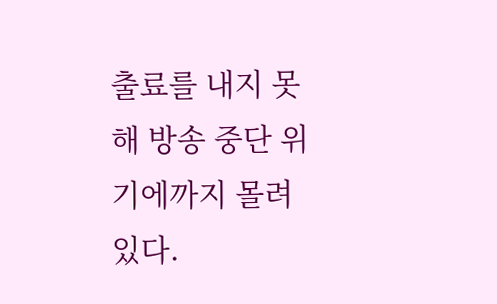출료를 내지 못해 방송 중단 위기에까지 몰려 있다.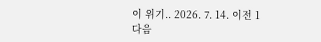이 위기.. 2026. 7. 14. 이전 1 다음